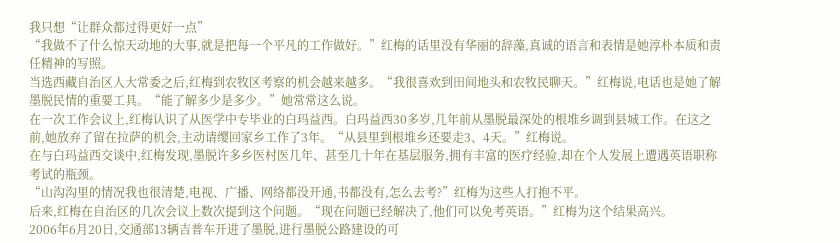我只想“让群众都过得更好一点”
“我做不了什么惊天动地的大事,就是把每一个平凡的工作做好。”红梅的话里没有华丽的辞藻,真诚的语言和表情是她淳朴本质和责任精神的写照。
当选西藏自治区人大常委之后,红梅到农牧区考察的机会越来越多。“我很喜欢到田间地头和农牧民聊天。”红梅说,电话也是她了解墨脱民情的重要工具。“能了解多少是多少。”她常常这么说。
在一次工作会议上,红梅认识了从医学中专毕业的白玛益西。白玛益西30多岁,几年前从墨脱最深处的根堆乡调到县城工作。在这之前,她放弃了留在拉萨的机会,主动请缨回家乡工作了3年。“从县里到根堆乡还要走3、4天。”红梅说。
在与白玛益西交谈中,红梅发现,墨脱许多乡医村医几年、甚至几十年在基层服务,拥有丰富的医疗经验,却在个人发展上遭遇英语职称考试的瓶颈。
“山沟沟里的情况我也很清楚,电视、广播、网络都没开通,书都没有,怎么去考?”红梅为这些人打抱不平。
后来,红梅在自治区的几次会议上数次提到这个问题。“现在问题已经解决了,他们可以免考英语。”红梅为这个结果高兴。
2006年6月20日,交通部13辆吉普车开进了墨脱,进行墨脱公路建设的可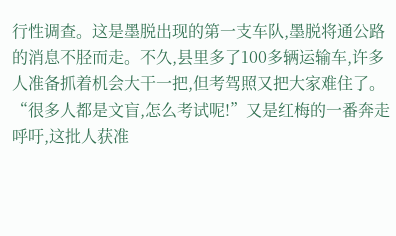行性调查。这是墨脱出现的第一支车队,墨脱将通公路的消息不胫而走。不久,县里多了100多辆运输车,许多人准备抓着机会大干一把,但考驾照又把大家难住了。
“很多人都是文盲,怎么考试呢!”又是红梅的一番奔走呼吁,这批人获准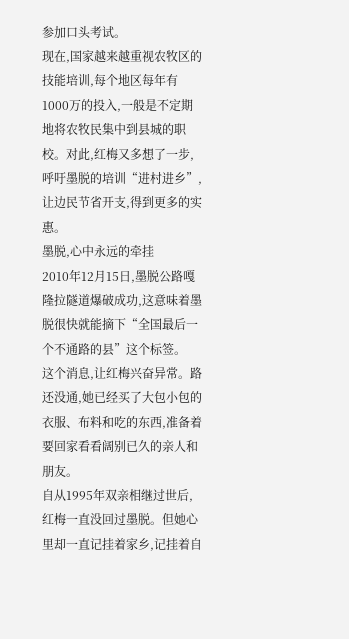参加口头考试。
现在,国家越来越重视农牧区的技能培训,每个地区每年有1000万的投入,一般是不定期地将农牧民集中到县城的职校。对此,红梅又多想了一步,呼吁墨脱的培训“进村进乡”,让边民节省开支,得到更多的实惠。
墨脱,心中永远的牵挂
2010年12月15日,墨脱公路嘎隆拉隧道爆破成功,这意味着墨脱很快就能摘下“全国最后一个不通路的县”这个标签。
这个消息,让红梅兴奋异常。路还没通,她已经买了大包小包的衣服、布料和吃的东西,准备着要回家看看阔别已久的亲人和朋友。
自从1995年双亲相继过世后,红梅一直没回过墨脱。但她心里却一直记挂着家乡,记挂着自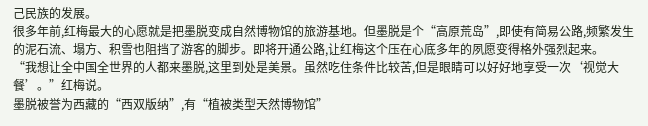己民族的发展。
很多年前,红梅最大的心愿就是把墨脱变成自然博物馆的旅游基地。但墨脱是个“高原荒岛”,即使有简易公路,频繁发生的泥石流、塌方、积雪也阻挡了游客的脚步。即将开通公路,让红梅这个压在心底多年的夙愿变得格外强烈起来。
“我想让全中国全世界的人都来墨脱,这里到处是美景。虽然吃住条件比较苦,但是眼睛可以好好地享受一次‘视觉大餐’。”红梅说。
墨脱被誉为西藏的“西双版纳”,有“植被类型天然博物馆”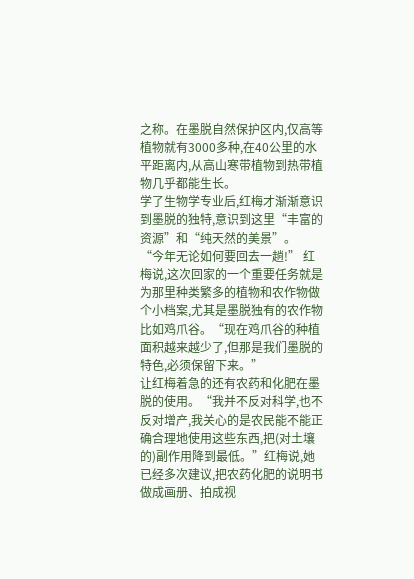之称。在墨脱自然保护区内,仅高等植物就有3000多种,在40公里的水平距离内,从高山寒带植物到热带植物几乎都能生长。
学了生物学专业后,红梅才渐渐意识到墨脱的独特,意识到这里“丰富的资源”和“纯天然的美景”。
“今年无论如何要回去一趟!” 红梅说,这次回家的一个重要任务就是为那里种类繁多的植物和农作物做个小档案,尤其是墨脱独有的农作物比如鸡爪谷。“现在鸡爪谷的种植面积越来越少了,但那是我们墨脱的特色,必须保留下来。”
让红梅着急的还有农药和化肥在墨脱的使用。“我并不反对科学,也不反对增产,我关心的是农民能不能正确合理地使用这些东西,把(对土壤的)副作用降到最低。”红梅说,她已经多次建议,把农药化肥的说明书做成画册、拍成视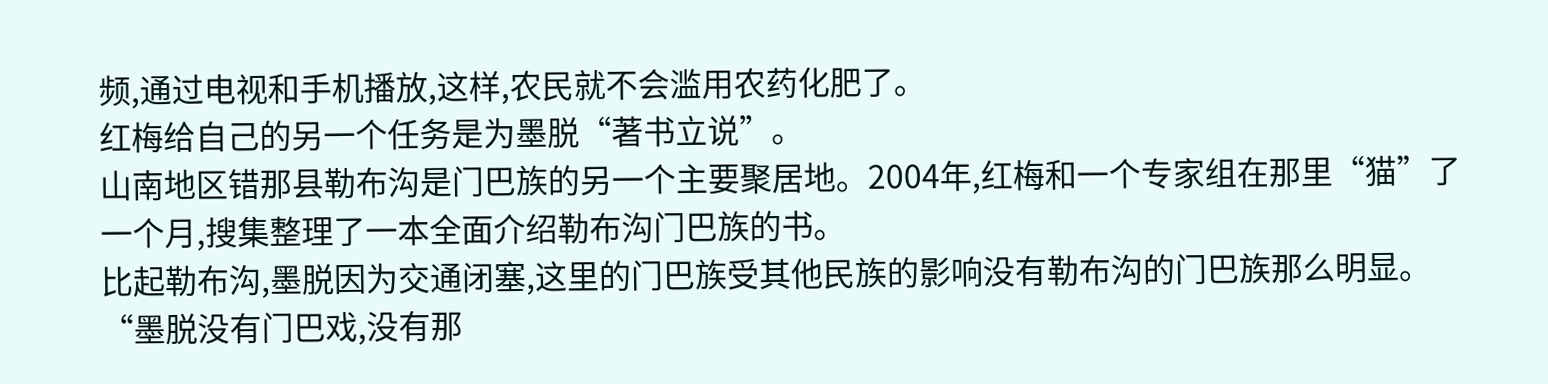频,通过电视和手机播放,这样,农民就不会滥用农药化肥了。
红梅给自己的另一个任务是为墨脱“著书立说”。
山南地区错那县勒布沟是门巴族的另一个主要聚居地。2004年,红梅和一个专家组在那里“猫”了一个月,搜集整理了一本全面介绍勒布沟门巴族的书。
比起勒布沟,墨脱因为交通闭塞,这里的门巴族受其他民族的影响没有勒布沟的门巴族那么明显。
“墨脱没有门巴戏,没有那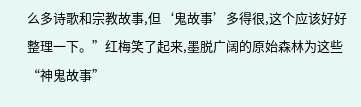么多诗歌和宗教故事,但‘鬼故事’多得很,这个应该好好整理一下。”红梅笑了起来,墨脱广阔的原始森林为这些“神鬼故事”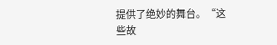提供了绝妙的舞台。“这些故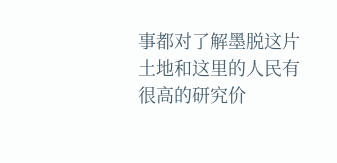事都对了解墨脱这片土地和这里的人民有很高的研究价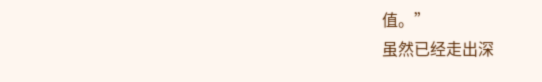值。”
虽然已经走出深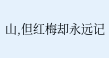山,但红梅却永远记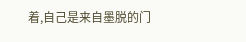着,自己是来自墨脱的门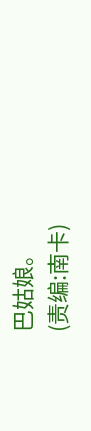巴姑娘。
(责编:南卡)